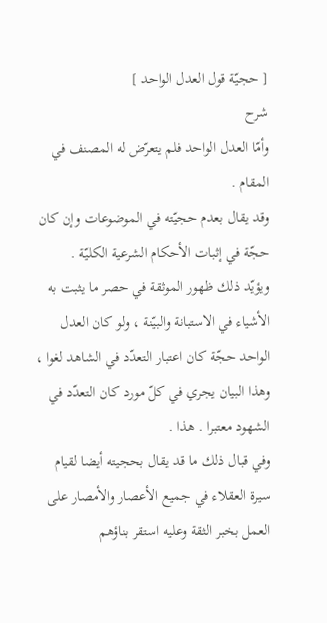[ حجيّة قول العدل الواحد ]
شرح
وأمّا العدل الواحد فلم يتعرّض له المصنف في المقام .
وقد يقال بعدم حجيّته في الموضوعات وإن كان حجّة في إثبات الأحكام الشرعية الكليّة .
ويؤيّد ذلك ظهور الموثقة في حصر ما يثبت به الأشياء في الاستبانة والبيّنة ، ولو كان العدل الواحد حجّة كان اعتبار التعدّد في الشاهد لغوا ، وهذا البيان يجري في كلّ مورد كان التعدّد في الشهود معتبرا . هذا .
وفي قبال ذلك ما قد يقال بحجيته أيضا لقيام سيرة العقلاء في جميع الأعصار والأمصار على العمل بخبر الثقة وعليه استقر بناؤهم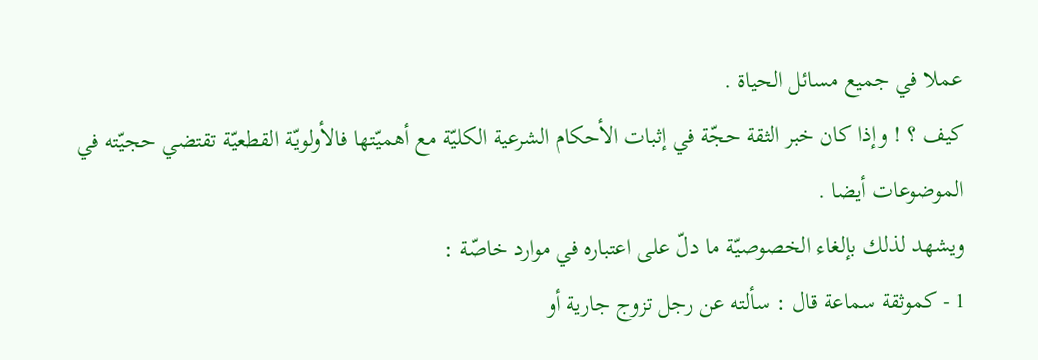عملا في جميع مسائل الحياة .
كيف ؟ ! وإذا كان خبر الثقة حجّة في إثبات الأحكام الشرعية الكليّة مع أهميّتها فالأولويّة القطعيّة تقتضي حجيّته في الموضوعات أيضا .
ويشهد لذلك بإلغاء الخصوصيّة ما دلّ على اعتباره في موارد خاصّة :
1 - كموثقة سماعة قال : سألته عن رجل تزوج جارية أو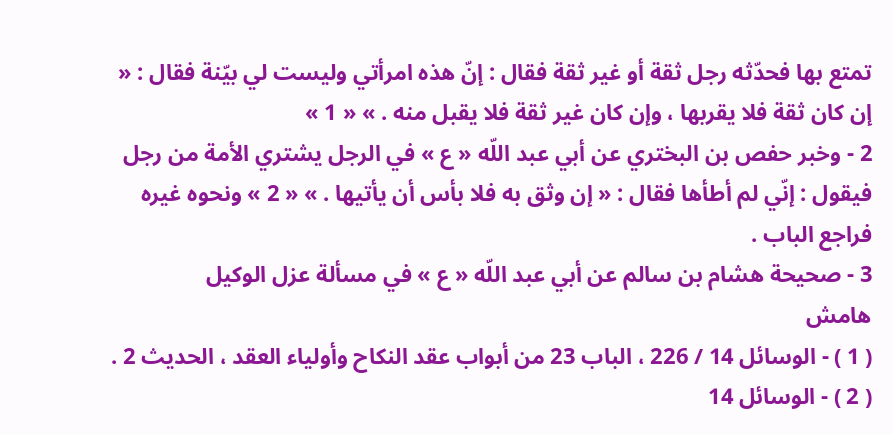تمتع بها فحدّثه رجل ثقة أو غير ثقة فقال : إنّ هذه امرأتي وليست لي بيّنة فقال : « إن كان ثقة فلا يقربها ، وإن كان غير ثقة فلا يقبل منه . » « 1 »
2 - وخبر حفص بن البختري عن أبي عبد اللّه « ع » في الرجل يشتري الأمة من رجل فيقول : إنّي لم أطأها فقال : « إن وثق به فلا بأس أن يأتيها . » « 2 » ونحوه غيره فراجع الباب .
3 - صحيحة هشام بن سالم عن أبي عبد اللّه « ع » في مسألة عزل الوكيل
هامش
( 1 ) - الوسائل 14 / 226 ، الباب 23 من أبواب عقد النكاح وأولياء العقد ، الحديث 2 .
( 2 ) - الوسائل 14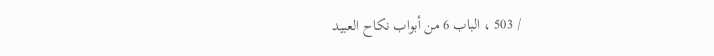/ 503 ، الباب 6 من أبواب نكاح العبيد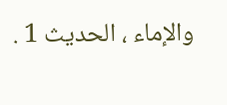والإماء ، الحديث 1 .